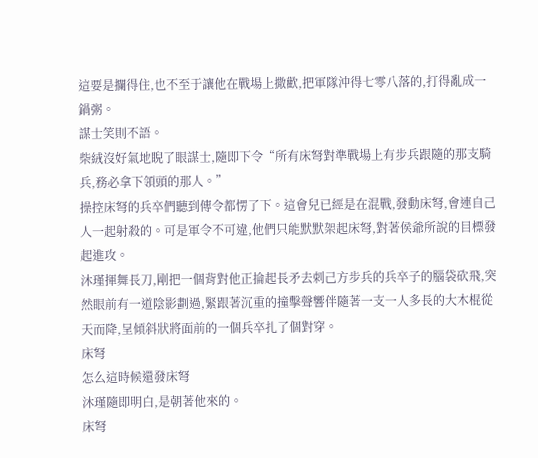這要是攔得住,也不至于讓他在戰場上撒歡,把軍隊沖得七零八落的,打得亂成一鍋粥。
謀士笑則不語。
柴絨沒好氣地睨了眼謀士,隨即下令“所有床弩對準戰場上有步兵跟隨的那支騎兵,務必拿下領頭的那人。”
操控床弩的兵卒們聽到傳令都愣了下。這會兒已經是在混戰,發動床弩,會連自己人一起射殺的。可是軍令不可違,他們只能默默架起床弩,對著侯爺所說的目標發起進攻。
沐瑾揮舞長刀,剛把一個背對他正掄起長矛去刺己方步兵的兵卒子的腦袋砍飛,突然眼前有一道陰影劃過,緊跟著沉重的撞擊聲響伴隨著一支一人多長的大木棍從天而降,呈傾斜狀將面前的一個兵卒扎了個對穿。
床弩
怎么這時候還發床弩
沐瑾隨即明白,是朝著他來的。
床弩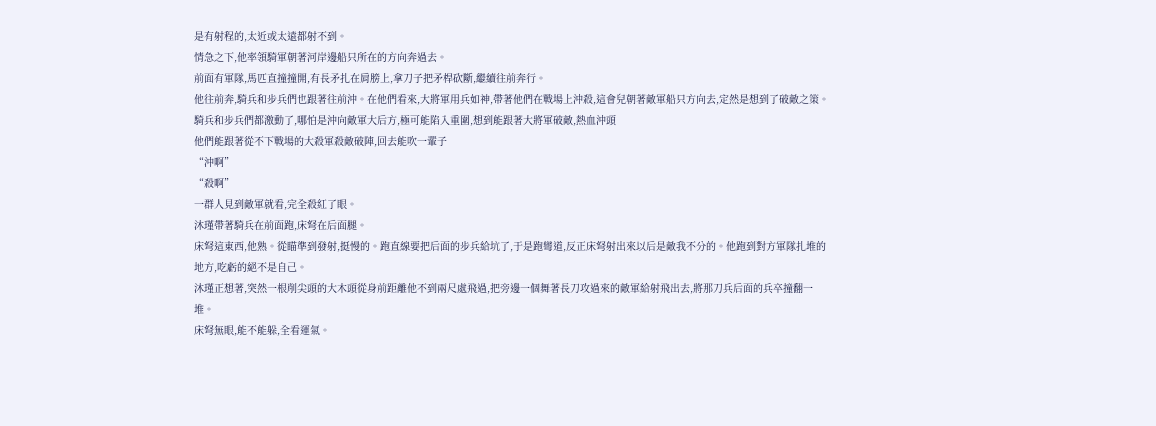是有射程的,太近或太遠都射不到。
情急之下,他率領騎軍朝著河岸邊船只所在的方向奔過去。
前面有軍隊,馬匹直撞撞開,有長矛扎在肩膀上,拿刀子把矛桿砍斷,繼續往前奔行。
他往前奔,騎兵和步兵們也跟著往前沖。在他們看來,大將軍用兵如神,帶著他們在戰場上沖殺,這會兒朝著敵軍船只方向去,定然是想到了破敵之策。
騎兵和步兵們都激動了,哪怕是沖向敵軍大后方,極可能陷入重圍,想到能跟著大將軍破敵,熱血沖頭
他們能跟著從不下戰場的大殺軍殺敵破陣,回去能吹一輩子
“沖啊”
“殺啊”
一群人見到敵軍就看,完全殺紅了眼。
沐瑾帶著騎兵在前面跑,床弩在后面腿。
床弩這東西,他熟。從瞄準到發射,挺慢的。跑直線要把后面的步兵給坑了,于是跑彎道,反正床弩射出來以后是敵我不分的。他跑到對方軍隊扎堆的地方,吃虧的絕不是自己。
沐瑾正想著,突然一根削尖頭的大木頭從身前距離他不到兩尺處飛過,把旁邊一個舞著長刀攻過來的敵軍給射飛出去,將那刀兵后面的兵卒撞翻一堆。
床弩無眼,能不能躲,全看運氣。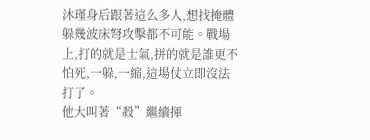沐瑾身后跟著這么多人,想找掩體躲幾波床弩攻擊都不可能。戰場上,打的就是士氣,拼的就是誰更不怕死,一躲,一縮,這場仗立即沒法打了。
他大叫著“殺”繼續揮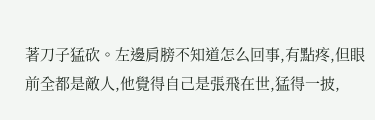著刀子猛砍。左邊肩膀不知道怎么回事,有點疼,但眼前全都是敵人,他覺得自己是張飛在世,猛得一披,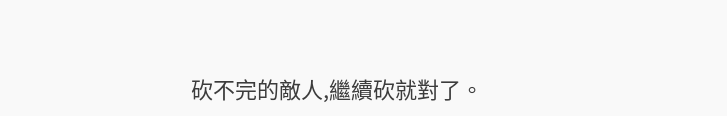砍不完的敵人,繼續砍就對了。